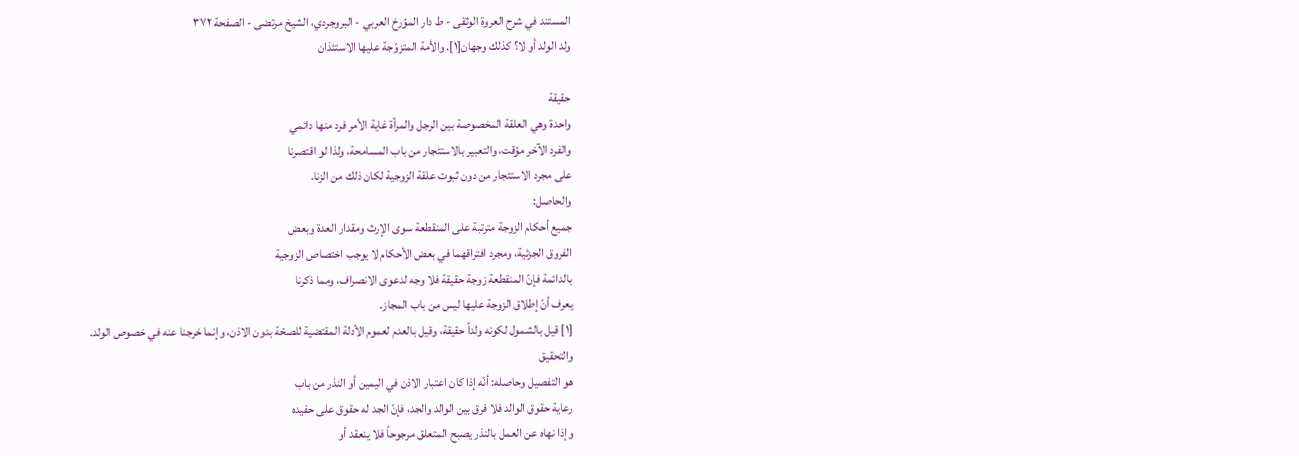المستند في شرح العروة الوثقى - ط دار المؤرخ العربي - البروجردي، الشيخ مرتضى - الصفحة ٣٧٢
ولد الولد أو لا؟ كذلك وجهان[١]. والأمة المتزوّجة عليها الاستئذان

حقيقة
واحدة وهي العلقة المخصوصة بين الرجل والمرأة غاية الأمر فرد منها دائمي
والفرد الآخر مؤقت، والتعبير بالاستئجار من باب المسامحة، ولذا لو اقتصرنا
على مجرد الاستئجار من دون ثبوت علقة الزوجية لكان ذلك من الزنا.
والحاصل:
جميع أحكام الزوجة مترتبة على المنقطعة سوى الإرث ومقدار العدة وبعض
الفروق الجزئية، ومجرد افتراقهما في بعض الأحكام لا يوجب اختصاص الزوجية
بالدائمة فإنّ المنقطعة زوجة حقيقة فلا وجه لدعوى الانصراف، ومما ذكرنا
يعرف أنّ إطلاق الزوجة عليها ليس من باب المجاز.
[١] قيل بالشمول لكونه ولداً حقيقة، وقيل بالعدم لعموم الأدلة المقتضية للصحّة بدون الاذن، وإنما خرجنا عنه في خصوص الولد.
والتحقيق
هو التفصيل وحاصله: أنّه إذا كان اعتبار الاذن في اليمين أو النذر من باب
رعاية حقوق الوالد فلا فرق بين الوالد والجد، فإنّ الجد له حقوق على حفيده
وإذا نهاه عن العمل بالنذر يصبح المتعلق مرجوحاً فلا ينعقد أو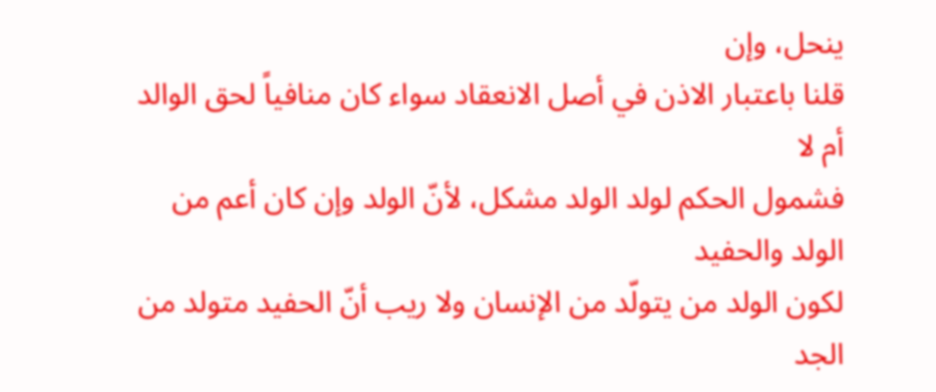ينحل، وإن
قلنا باعتبار الاذن في أصل الانعقاد سواء كان منافياً لحق الوالد أم لا
فشمول الحكم لولد الولد مشكل، لأنّ الولد وإن كان أعم من الولد والحفيد
لكون الولد من يتولّد من الإنسان ولا ريب أنّ الحفيد متولد من الجد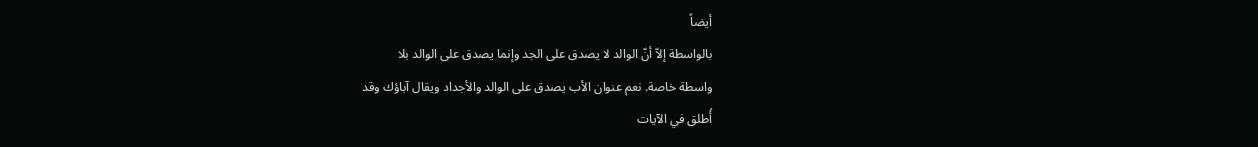أيضاً
بالواسطة إلاّ أنّ الوالد لا يصدق على الجد وإنما يصدق على الوالد بلا
واسطة خاصة. نعم عنوان الأب يصدق على الوالد والأجداد ويقال آباؤك وقد
أُطلق في الآيات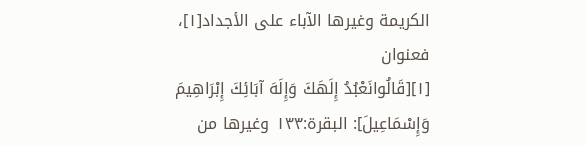الكريمة وغيرها الآباء على الأجداد[١]، فعنوان
[١][قَالُوانَعْبُدُ إِلَهَكَ وَإِلَهَ آبَائِكَ إِبْرَاهِيمَ وَإِسْمَاعِيلَ]: البقرة:١٣٣ وغيرها من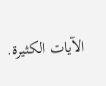الآيات الكثيرة.